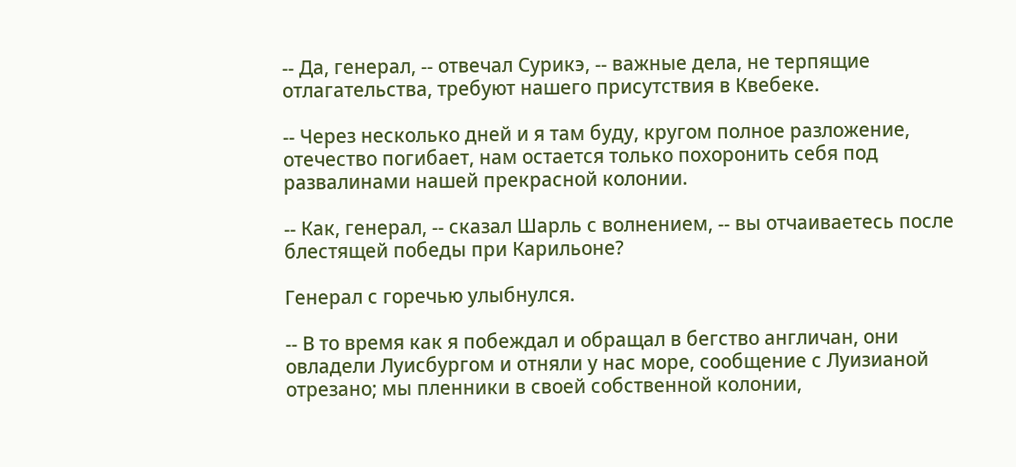-- Да, генерал, -- отвечал Сурикэ, -- важные дела, не терпящие отлагательства, требуют нашего присутствия в Квебеке.

-- Через несколько дней и я там буду, кругом полное разложение, отечество погибает, нам остается только похоронить себя под развалинами нашей прекрасной колонии.

-- Как, генерал, -- сказал Шарль с волнением, -- вы отчаиваетесь после блестящей победы при Карильоне?

Генерал с горечью улыбнулся.

-- В то время как я побеждал и обращал в бегство англичан, они овладели Луисбургом и отняли у нас море, сообщение с Луизианой отрезано; мы пленники в своей собственной колонии,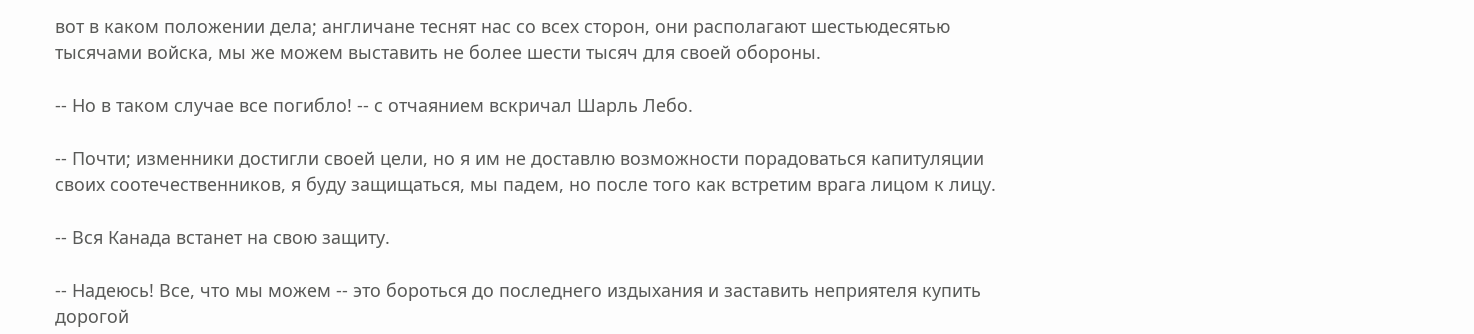вот в каком положении дела; англичане теснят нас со всех сторон, они располагают шестьюдесятью тысячами войска, мы же можем выставить не более шести тысяч для своей обороны.

-- Но в таком случае все погибло! -- с отчаянием вскричал Шарль Лебо.

-- Почти; изменники достигли своей цели, но я им не доставлю возможности порадоваться капитуляции своих соотечественников, я буду защищаться, мы падем, но после того как встретим врага лицом к лицу.

-- Вся Канада встанет на свою защиту.

-- Надеюсь! Все, что мы можем -- это бороться до последнего издыхания и заставить неприятеля купить дорогой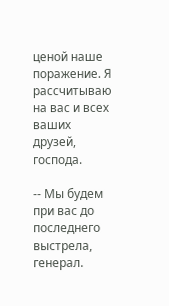ценой наше поражение. Я рассчитываю на вас и всех ваших друзей, господа.

-- Мы будем при вас до последнего выстрела, генерал.